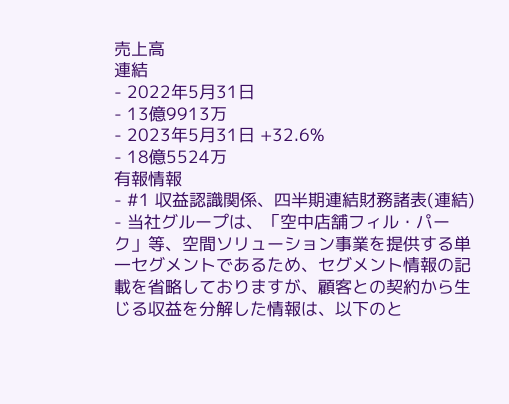売上高
連結
- 2022年5月31日
- 13億9913万
- 2023年5月31日 +32.6%
- 18億5524万
有報情報
- #1 収益認識関係、四半期連結財務諸表(連結)
- 当社グループは、「空中店舗フィル・パーク」等、空間ソリューション事業を提供する単一セグメントであるため、セグメント情報の記載を省略しておりますが、顧客との契約から生じる収益を分解した情報は、以下のと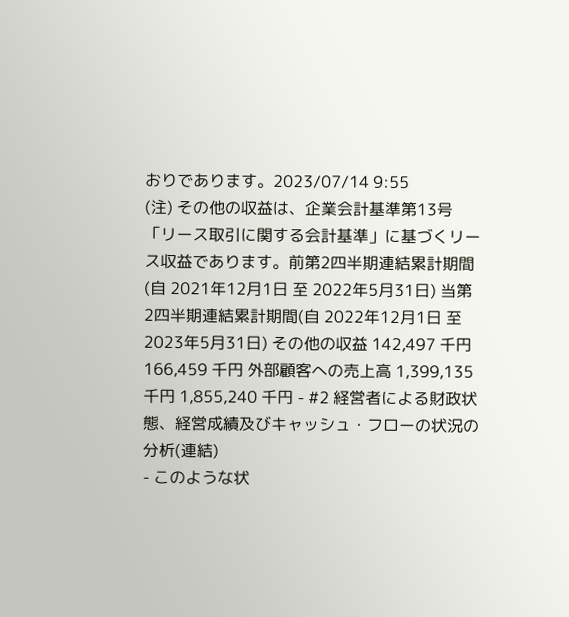おりであります。2023/07/14 9:55
(注) その他の収益は、企業会計基準第13号「リース取引に関する会計基準」に基づくリース収益であります。前第2四半期連結累計期間(自 2021年12月1日 至 2022年5月31日) 当第2四半期連結累計期間(自 2022年12月1日 至 2023年5月31日) その他の収益 142,497 千円 166,459 千円 外部顧客への売上高 1,399,135 千円 1,855,240 千円 - #2 経営者による財政状態、経営成績及びキャッシュ・フローの状況の分析(連結)
- このような状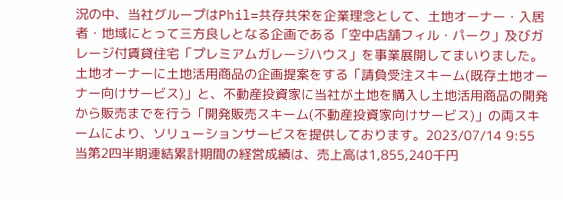況の中、当社グループはPhil=共存共栄を企業理念として、土地オーナー・入居者・地域にとって三方良しとなる企画である「空中店舗フィル・パーク」及びガレージ付賃貸住宅「プレミアムガレージハウス」を事業展開してまいりました。土地オーナーに土地活用商品の企画提案をする「請負受注スキーム(既存土地オーナー向けサービス)」と、不動産投資家に当社が土地を購入し土地活用商品の開発から販売までを行う「開発販売スキーム(不動産投資家向けサービス)」の両スキームにより、ソリューションサービスを提供しております。2023/07/14 9:55
当第2四半期連結累計期間の経営成績は、売上高は1,855,240千円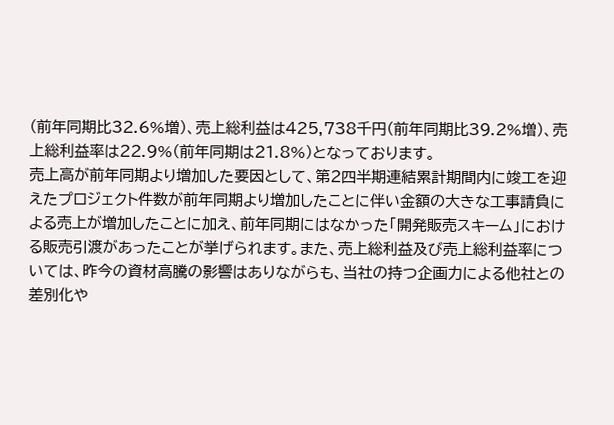(前年同期比32.6%増)、売上総利益は425,738千円(前年同期比39.2%増)、売上総利益率は22.9%(前年同期は21.8%)となっております。
売上高が前年同期より増加した要因として、第2四半期連結累計期間内に竣工を迎えたプロジェクト件数が前年同期より増加したことに伴い金額の大きな工事請負による売上が増加したことに加え、前年同期にはなかった「開発販売スキーム」における販売引渡があったことが挙げられます。また、売上総利益及び売上総利益率については、昨今の資材高騰の影響はありながらも、当社の持つ企画力による他社との差別化や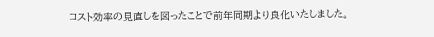コスト効率の見直しを図ったことで前年同期より良化いたしました。